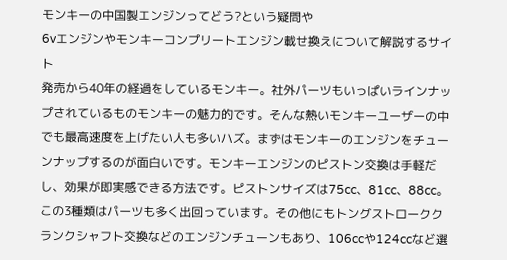モンキーの中国製エンジンってどう?という疑問や
6vエンジンやモンキーコンプリートエンジン載せ換えについて解説するサイト
発売から40年の経過をしているモンキー。社外パーツもいっぱいラインナップされているものモンキーの魅力的です。そんな熱いモンキーユーザーの中でも最高速度を上げたい人も多いハズ。まずはモンキーのエンジンをチューンナップするのが面白いです。モンキーエンジンのピストン交換は手軽だし、効果が即実感できる方法です。ピストンサイズは75cc、81cc、88cc。この3種類はパーツも多く出回っています。その他にもトングストローククランクシャフト交換などのエンジンチューンもあり、106ccや124ccなど選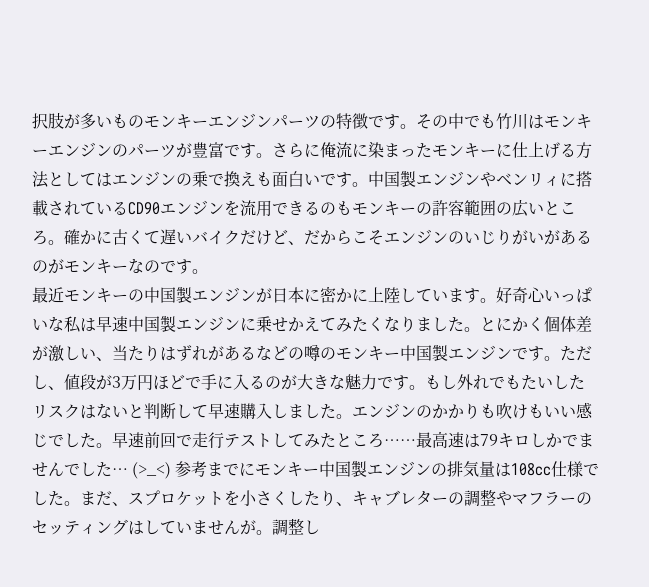択肢が多いものモンキーエンジンパーツの特徴です。その中でも竹川はモンキーエンジンのパーツが豊富です。さらに俺流に染まったモンキーに仕上げる方法としてはエンジンの乗で換えも面白いです。中国製エンジンやベンリィに搭載されているCD90エンジンを流用できるのもモンキーの許容範囲の広いところ。確かに古くて遅いバイクだけど、だからこそエンジンのいじりがいがあるのがモンキーなのです。
最近モンキーの中国製エンジンが日本に密かに上陸しています。好奇心いっぱいな私は早速中国製エンジンに乗せかえてみたくなりました。とにかく個体差が激しい、当たりはずれがあるなどの噂のモンキー中国製エンジンです。ただし、値段が3万円ほどで手に入るのが大きな魅力です。もし外れでもたいしたリスクはないと判断して早速購入しました。エンジンのかかりも吹けもいい感じでした。早速前回で走行テストしてみたところ……最高速は79キロしかでませんでした… (>_<) 参考までにモンキー中国製エンジンの排気量は108cc仕様でした。まだ、スプロケットを小さくしたり、キャブレターの調整やマフラーのセッティングはしていませんが。調整し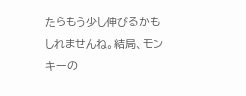たらもう少し伸びるかもしれませんね。結局、モンキーの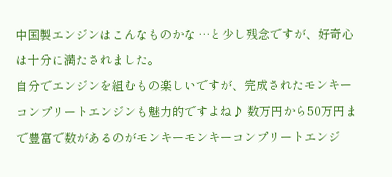中国製エンジンはこんなものかな …と少し残念ですが、好奇心は十分に満たされました。
自分でエンジンを組むもの楽しいですが、完成されたモンキーコンプリートエンジンも魅力的ですよね♪ 数万円から50万円まで豊富で数があるのがモンキーモンキーコンプリートエンジ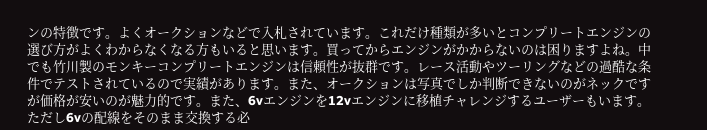ンの特徴です。よくオークションなどで入札されています。これだけ種類が多いとコンプリートエンジンの選び方がよくわからなくなる方もいると思います。買ってからエンジンがかからないのは困りますよね。中でも竹川製のモンキーコンプリートエンジンは信頼性が抜群です。レース活動やツーリングなどの過酷な条件でテストされているので実績があります。また、オークションは写真でしか判断できないのがネックですが価格が安いのが魅力的です。また、6vエンジンを12vエンジンに移植チャレンジするユーザーもいます。ただし6vの配線をそのまま交換する必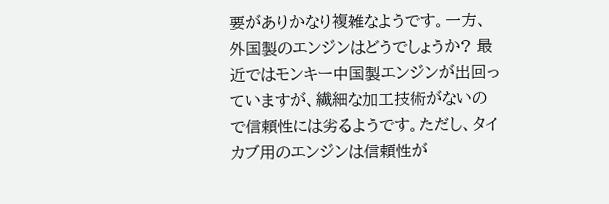要がありかなり複雑なようです。一方、外国製のエンジンはどうでしょうか? 最近ではモンキー中国製エンジンが出回っていますが、繊細な加工技術がないので信頼性には劣るようです。ただし、タイカブ用のエンジンは信頼性が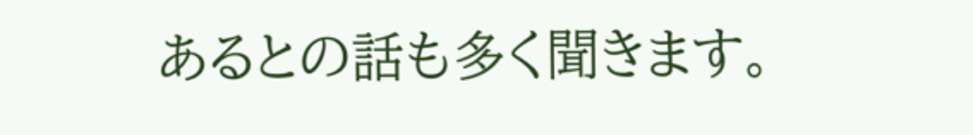あるとの話も多く聞きます。